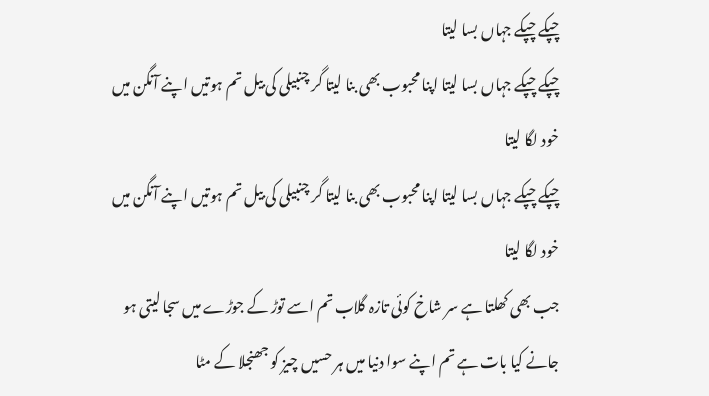چپکے چپکے جہاں بسا لیتا
چپکے چپکے جہاں بسا لیتا اپنا محبوب بھی بنا لیتا گر چنبیلی کی بیل تم ہوتیں اپنے آنگن میں خود لگا لیتا
چپکے چپکے جہاں بسا لیتا اپنا محبوب بھی بنا لیتا گر چنبیلی کی بیل تم ہوتیں اپنے آنگن میں خود لگا لیتا
جب بھی کھلتا ہے سر شاخ کوئی تازہ گلاب تم اسے توڑ کے جوڑے میں سجا لیتی ہو جانے کیا بات ہے تم اپنے سوا دنیا میں ہر حسیں چیز کو جھنجلا کے مٹا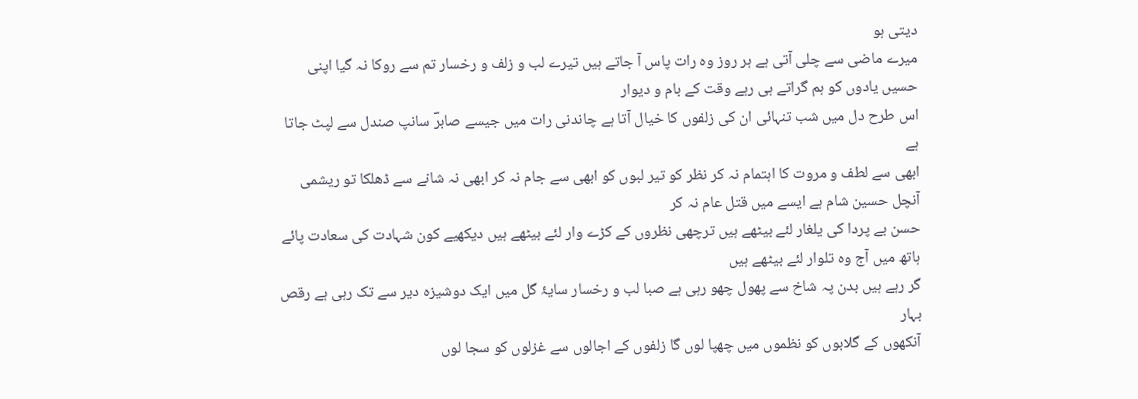دیتی ہو
میرے ماضی سے چلی آتی ہے ہر روز وہ رات پاس آ جاتے ہیں تیرے لب و زلف و رخسار تم سے روکا نہ گیا اپنی حسیں یادوں کو ہم گراتے ہی رہے وقت کے بام و دیوار
اس طرح دل میں شب تنہائی ان کی زلفوں کا خیال آتا ہے چاندنی رات میں جیسے صابرؔ سانپ صندل سے لپٹ جاتا ہے
ابھی سے لطف و مروت کا اہتمام نہ کر نظر کو تیر لبوں کو ابھی سے جام نہ کر ابھی نہ شانے سے ڈھلکا تو ریشمی آنچل حسین شام ہے ایسے میں قتل عام نہ کر
حسن بے پردا کی یلغار لئے بیٹھے ہیں ترچھی نظروں کے کڑے وار لئے بیٹھے ہیں دیکھیے کون شہادت کی سعادت پائے ہاتھ میں آج وہ تلوار لئے بیٹھے ہیں
گر رہے ہیں بدن پہ شاخ سے پھول چھو رہی ہے صبا لب و رخسار سایۂ گل میں ایک دوشیزہ دیر سے تک رہی ہے رقص بہار
آنکھوں کے گلابوں کو نظموں میں چھپا لوں گا زلفوں کے اجالوں سے غزلوں کو سجا لوں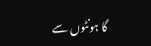گا ہونٹوں سے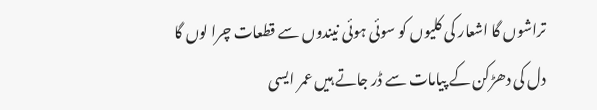تراشوں گا اشعار کی کلیوں کو سوئی ہوئی نیندوں سے قطعات چرا لوں گا
دل کی دھڑکن کے پیامات سے ڈر جاتے ہیں عمر ایسی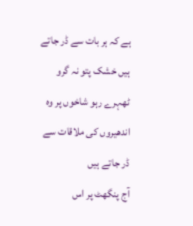ہے کہ ہر بات سے ڈر جاتے ہیں خشک پتو نہ گرو ٹھہرے رہو شاخوں پر وہ اندھیروں کی ملاقات سے ڈر جاتے ہیں
آج پنگھٹ پر اس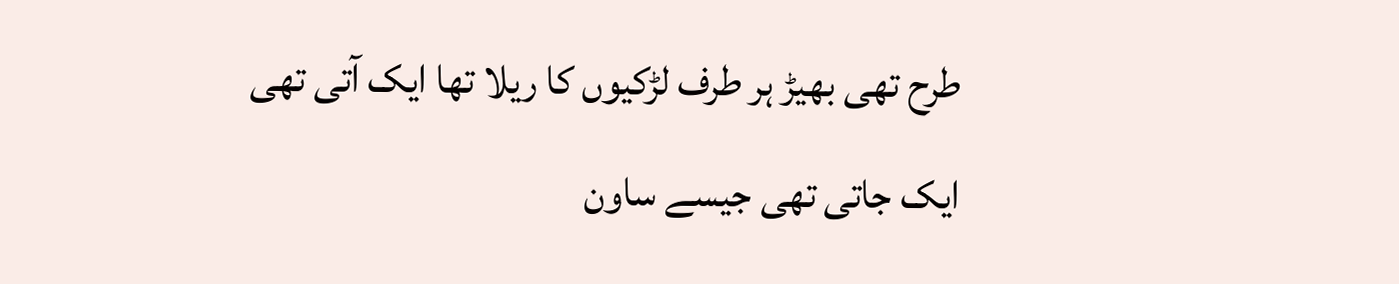طرح تھی بھیڑ ہر طرف لڑکیوں کا ریلا تھا ایک آتی تھی ایک جاتی تھی جیسے ساون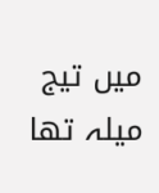میں تیج میلہ تھا